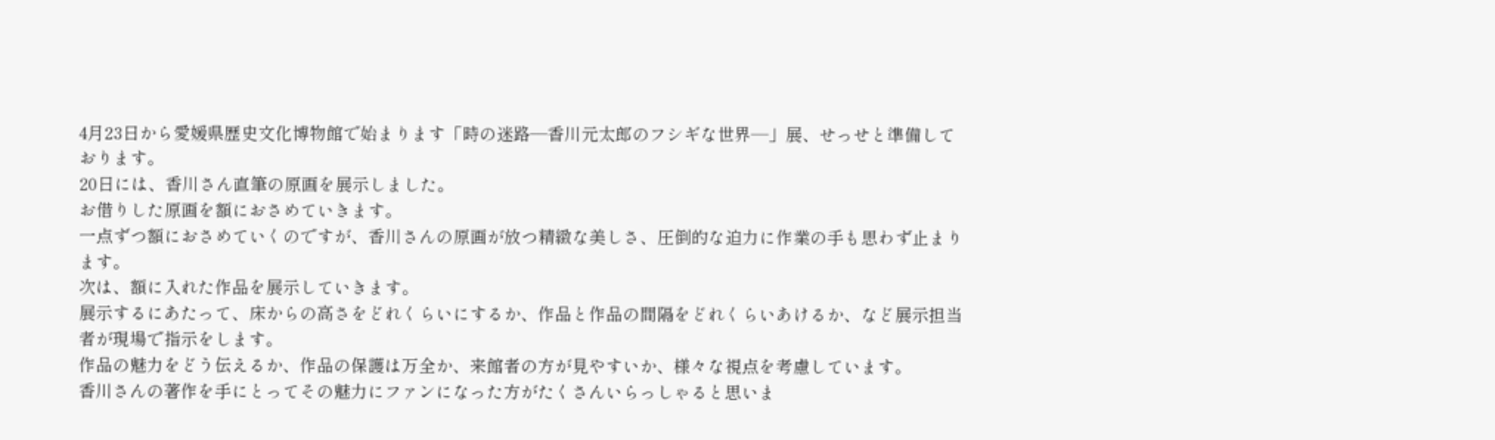4月23日から愛媛県歴史文化博物館で始まります「時の迷路―香川元太郎のフシギな世界―」展、せっせと準備しております。
20日には、香川さん直筆の原画を展示しました。
お借りした原画を額におさめていきます。
一点ずつ額におさめていくのですが、香川さんの原画が放つ精緻な美しさ、圧倒的な迫力に作業の手も思わず止まります。
次は、額に入れた作品を展示していきます。
展示するにあたって、床からの高さをどれくらいにするか、作品と作品の間隔をどれくらいあけるか、など展示担当者が現場で指示をします。
作品の魅力をどう伝えるか、作品の保護は万全か、来館者の方が見やすいか、様々な視点を考慮しています。
香川さんの著作を手にとってその魅力にファンになった方がたくさんいらっしゃると思いま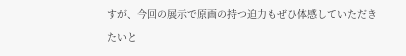すが、今回の展示で原画の持つ迫力もぜひ体感していただきたいと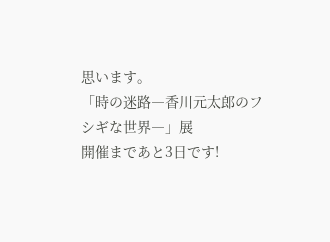思います。
「時の迷路―香川元太郎のフシギな世界―」展
開催まであと3日です!